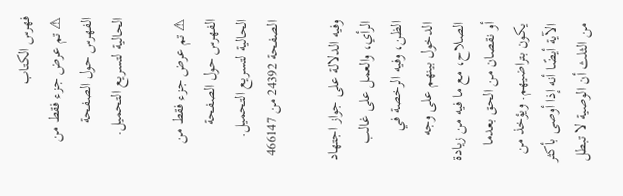فهرس الكتاب
⚠ تم عرض جزء فقط من الفهرس حول الصفحة الحالية لتسريع التحميل.

⚠ تم عرض جزء فقط من الفهرس حول الصفحة الحالية لتسريع التحميل.
الصفحة 24392 من 466147

وفيه الدلالة على جواز اجتهاد الرأي، والعمل على غالب الظن، وفيه الرخصة في الدخول بينهم على وجه الصلاح، مع ما فيه من زيادة أو نقصان من الحق بعدما يكون بتراضيهم. ويؤخذ من الآية أيضًا أنه إذا أوصى بأكثر من الثلث أن الوصية لا تبطل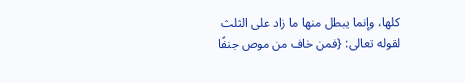كلها، وإنما يبطل منها ما زاد على الثلث لقوله تعالى: {فمن خاف من موص جنفًا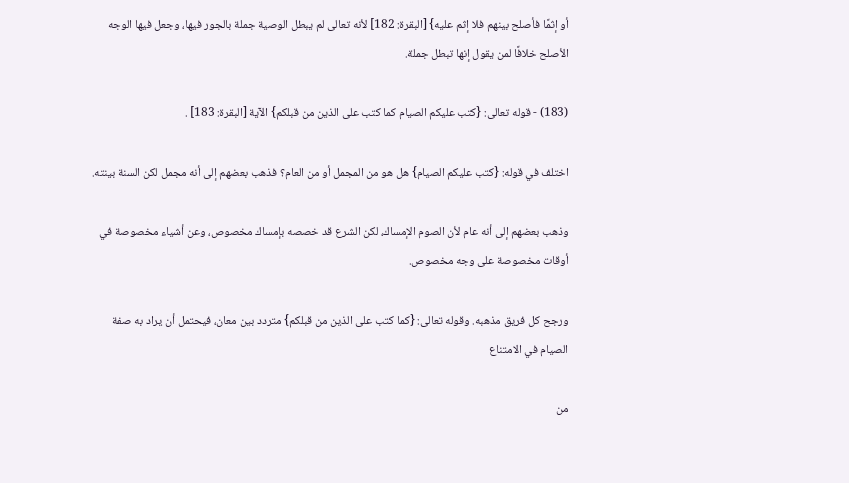أو إثمًا فأصلح بينهم فلا إثم عليه} [البقرة: 182] لأنه تعالى لم يبطل الوصية جملة بالجور فيها، وجعل فيها الوجه الأصلح خلافًا لمن يقول إنها تبطل جملة.

(183) - قوله تعالى: {كتب عليكم الصيام كما كتب على الذين من قبلكم} الآية [البقرة: 183] .

اختلف في قوله: {كتب عليكم الصيام} هل هو من المجمل أو من العام؟ فذهب بعضهم إلى أنه مجمل لكن السنة بينته.

وذهب بعضهم إلى أنه عام لأن الصوم الإمساك، لكن الشرع قد خصصه بإمساك مخصوص، وعن أشياء مخصوصة في أوقات مخصوصة على وجه مخصوص.

ورجح كل فريق مذهبه. وقوله تعالى: {كما كتب على الذين من قبلكم} متردد بين معان، فيحتمل أن يراد به صفة الصيام في الامتناع

من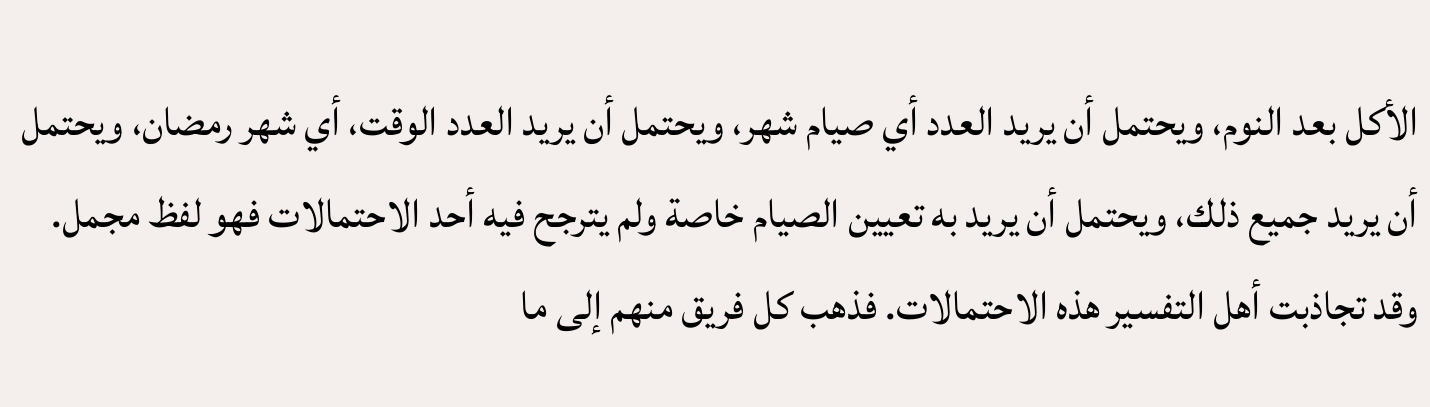الأكل بعد النوم، ويحتمل أن يريد العدد أي صيام شهر، ويحتمل أن يريد العدد الوقت، أي شهر رمضان، ويحتمل أن يريد جميع ذلك، ويحتمل أن يريد به تعيين الصيام خاصة ولم يترجح فيه أحد الاحتمالات فهو لفظ مجمل. وقد تجاذبت أهل التفسير هذه الاحتمالات. فذهب كل فريق منهم إلى ما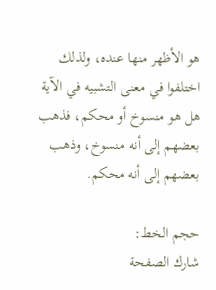هو الأظهر منها عنده، ولذلك اختلفوا في معنى التشبيه في الآية هل هو منسوخ أو محكم، فذهب بعضهم إلى أنه منسوخ، وذهب بعضهم إلى أنه محكم.

حجم الخط:
شارك الصفحة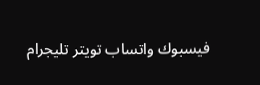فيسبوك واتساب تويتر تليجرام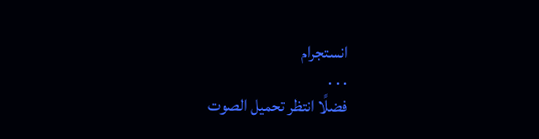انستجرام
. . .
فضلًا انتظر تحميل الصوت